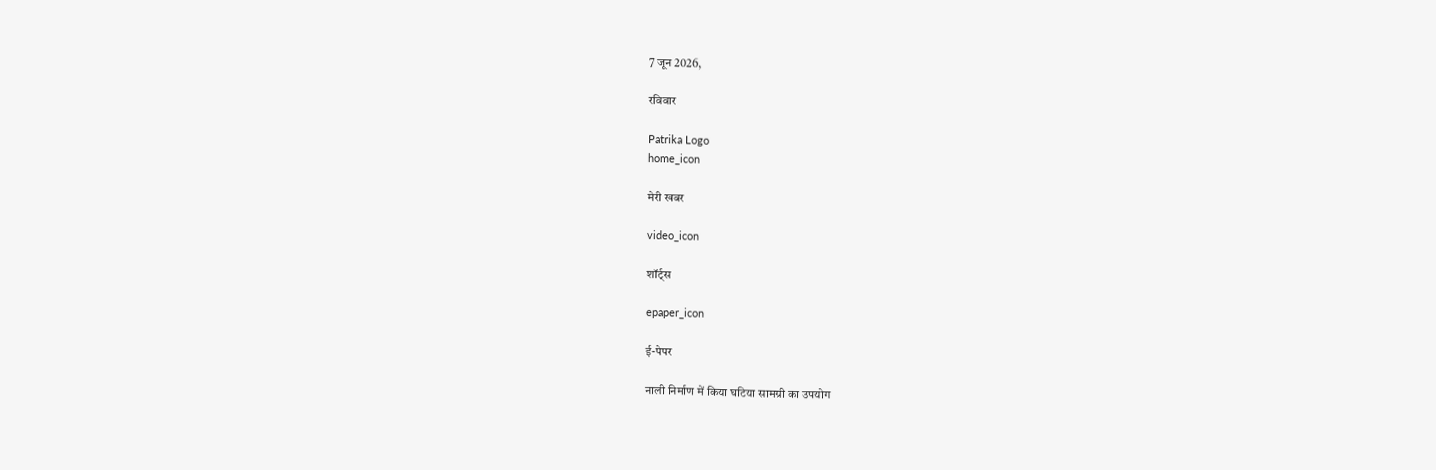7 जून 2026,

रविवार

Patrika Logo
home_icon

मेरी खबर

video_icon

शॉर्ट्स

epaper_icon

ई-पेपर

नाली निर्माण में किया घटिया सामग्री का उपयोग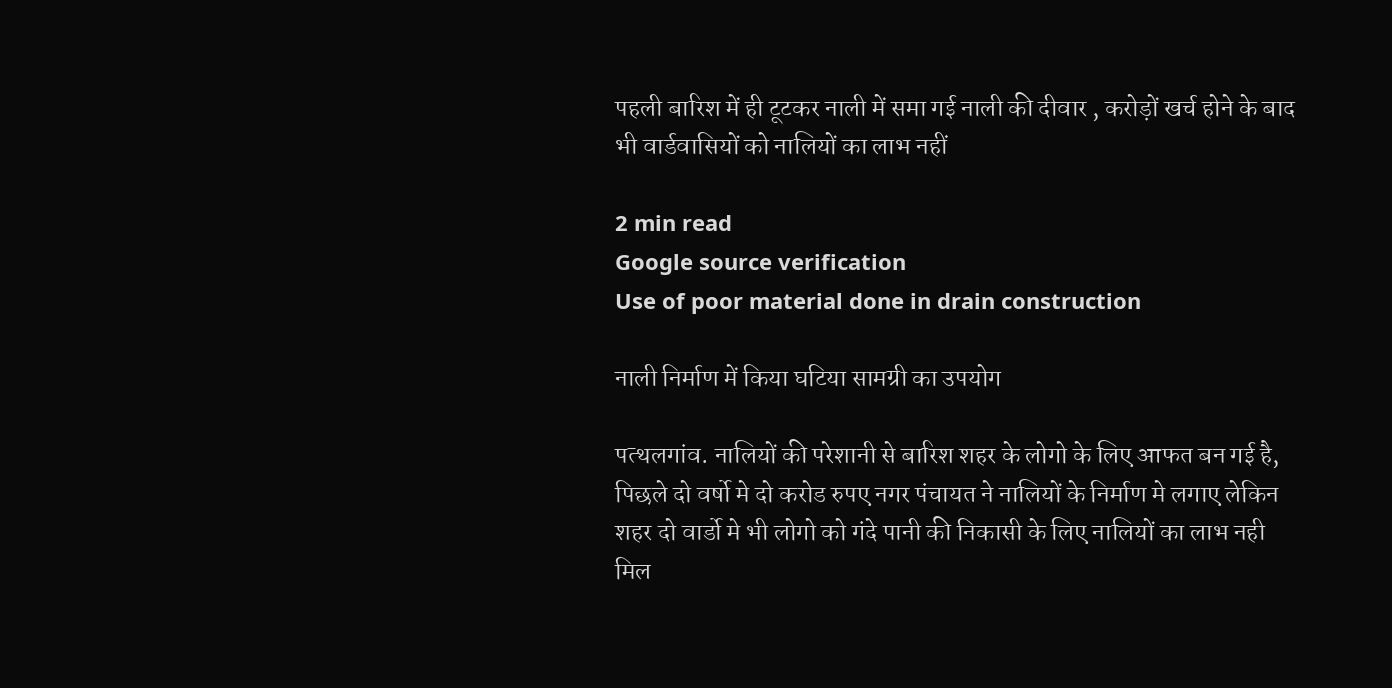पहली बारिश में ही टूटकर नाली में समा गई नाली की दीवार , करोड़ों खर्च होने के बाद भी वार्डवासियों को नालियों का लाभ नहीं

2 min read
Google source verification
Use of poor material done in drain construction

नाली निर्माण में किया घटिया सामग्री का उपयोग

पत्थलगांव. नालियों की परेशानी से बारिश शहर के लोगो के लिए आफत बन गई है, पिछले दो वर्षो मे दो करोड रुपए नगर पंचायत ने नालियों के निर्माण मे लगाए लेकिन शहर दो वार्डो मे भी लोगो को गंदे पानी की निकासी के लिए नालियों का लाभ नही मिल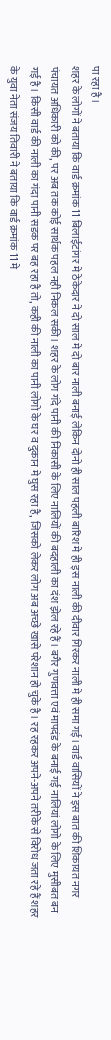पा रहा है।
शहर के लोगों ने बताया कि वार्ड क्रमांक 11 बिलाईटांगर मे ठेकेदार ने दो साल मे दो बार नाली बनाई लेकिन दोनो ही साल पहली बारिश मे ही इस नाली की दीवार गिरकर नाली मे ही समा गई। वार्ड वासियों ने इस बात की शिकायत नगर पंचायत अधिकारी को की, पर अब तक कोई सार्थक पहल नही निकल सकी। शहर के लोग गंदे पानी की निकासी के लिए नालियों की बदहाली का दंश झेल रहे हैं। बगैर गुणवत्ता एवं मापदंड के बनाई गई नालियां लोगो के लिए मुसीबत बन गई है। किसी वार्ड की नाली का गंदा पानी सडक पर बह रहा है तो, कही की नाली का पानी लोगो के घर व दुकान मे घुस रहा है, जिसको लेकर लोग अब अच्छे खासे परेशान हो चुके है। रह रहकर अपने-अपने तरीके से विरोध जता रहे हैं शहर के युवा नेता संजय तिवारी ने बताया कि वार्ड क्रमांक 11 मे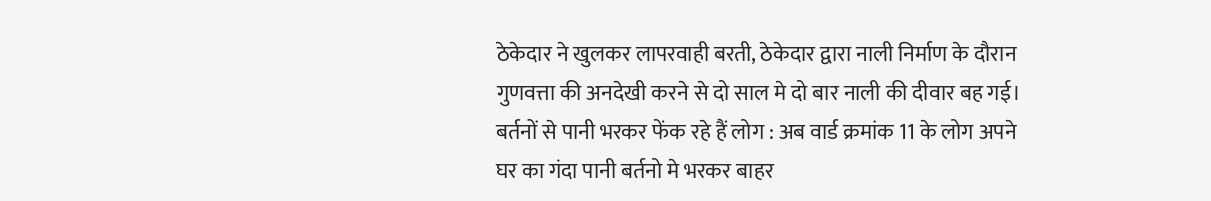ठेकेदार ने खुलकर लापरवाही बरती, ठेकेदार द्वारा नाली निर्माण के दौरान गुणवत्ता की अनदेखी करने से दो साल मे दो बार नाली की दीवार बह गई।
बर्तनों से पानी भरकर फेंक रहे हैं लोग : अब वार्ड क्रमांक 11 के लोग अपने घर का गंदा पानी बर्तनो मे भरकर बाहर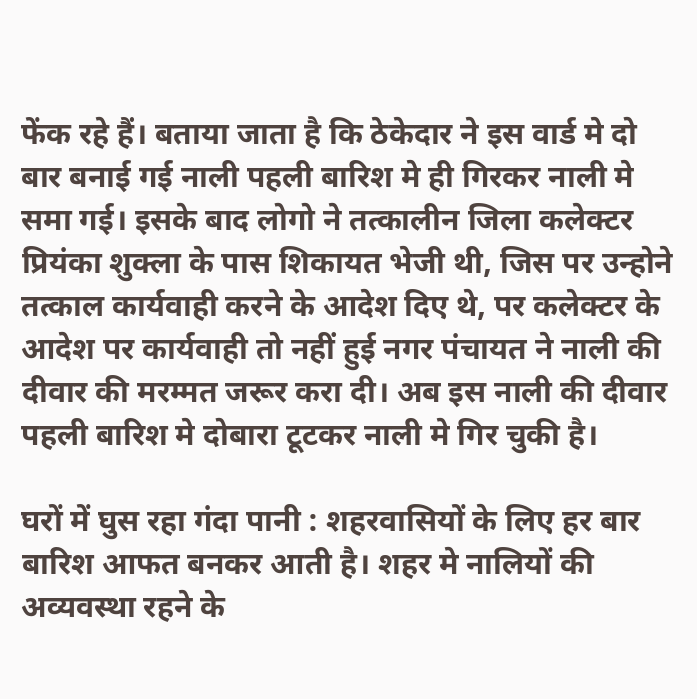फेंक रहे हैं। बताया जाता है कि ठेकेदार ने इस वार्ड मे दो बार बनाई गई नाली पहली बारिश मे ही गिरकर नाली मे समा गई। इसके बाद लोगो ने तत्कालीन जिला कलेक्टर प्रियंका शुक्ला के पास शिकायत भेजी थी, जिस पर उन्होने तत्काल कार्यवाही करने के आदेश दिए थे, पर कलेक्टर के आदेश पर कार्यवाही तो नहीं हुई नगर पंचायत ने नाली की दीवार की मरम्मत जरूर करा दी। अब इस नाली की दीवार पहली बारिश मे दोबारा टूटकर नाली मे गिर चुकी है।

घरों में घुस रहा गंदा पानी : शहरवासियों के लिए हर बार बारिश आफत बनकर आती है। शहर मे नालियों की अव्यवस्था रहने के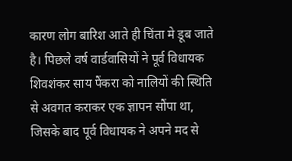कारण लोग बारिश आते ही चिंता मे डूब जाते है। पिछले वर्ष वार्डवासियों ने पूर्व विधायक शिवशंकर साय पैंकरा को नालियों की स्थिति से अवगत कराकर एक ज्ञापन सौंपा था, जिसके बाद पूर्व विधायक ने अपने मद से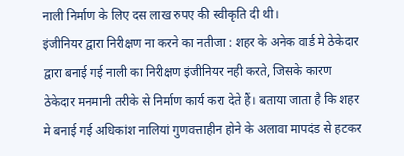नाली निर्माण के लिए दस लाख रुपए की स्वीकृति दी थी।
इंजीनियर द्वारा निरीक्षण ना करने का नतीजा : शहर के अनेक वार्ड मे ठेकेदार द्वारा बनाई गई नाली का निरीक्षण इंजीनियर नही करते, जिसके कारण ठेकेदार मनमानी तरीके से निर्माण कार्य करा देते हैं। बताया जाता है कि शहर मे बनाई गई अधिकांश नालियां गुणवत्ताहीन होने के अलावा मापदंड से हटकर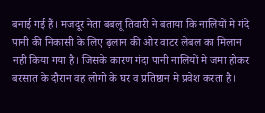बनाई गई हैं। मजदूर नेता बबलू तिवारी ने बताया कि नालियों मे गंदे पानी की निकासी के लिए ढ़लान की ओर वाटर लेबल का मिलान नही किया गया है। जिसके कारण गंदा पानी नालियों मे जमा होकर बरसात के दौरान वह लोगो के घर व प्रतिष्ठान मे प्रवेश करता है।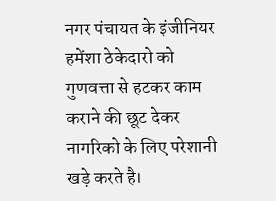नगर पंचायत के इंजीनियर हमेंशा ठेकेदारो को गुणवत्ता से हटकर काम कराने की छूट देकर नागरिको के लिए परेशानी खड़े करते है।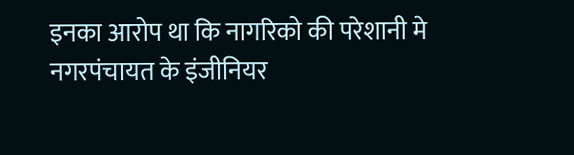इनका आरोप था कि नागरिको की परेशानी मे नगरपंचायत के इंजीनियर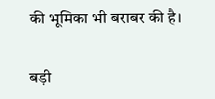की भूमिका भी बराबर की है।

बड़ी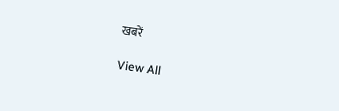खबरें

View All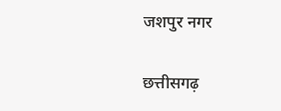जशपुर नगर

छत्तीसगढ़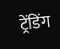ट्रेंडिंग